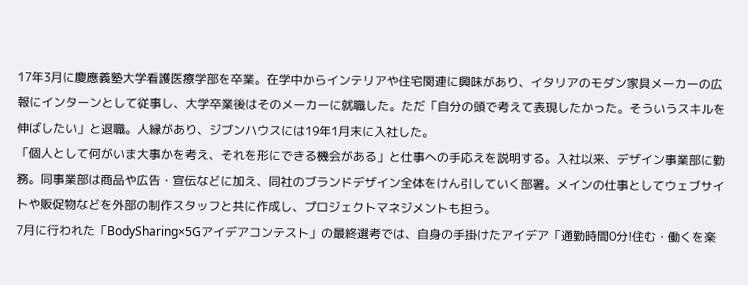17年3月に慶應義塾大学看護医療学部を卒業。在学中からインテリアや住宅関連に興味があり、イタリアのモダン家具メーカーの広報にインターンとして従事し、大学卒業後はそのメーカーに就職した。ただ「自分の頭で考えて表現したかった。そういうスキルを伸ばしたい」と退職。人縁があり、ジブンハウスには19年1月末に入社した。
「個人として何がいま大事かを考え、それを形にできる機会がある」と仕事への手応えを説明する。入社以来、デザイン事業部に勤務。同事業部は商品や広告・宣伝などに加え、同社のブランドデザイン全体をけん引していく部署。メインの仕事としてウェブサイトや販促物などを外部の制作スタッフと共に作成し、プロジェクトマネジメントも担う。
7月に行われた「BodySharing×5Gアイデアコンテスト」の最終選考では、自身の手掛けたアイデア「通勤時間0分!住む・働くを楽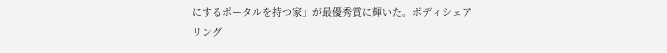にするポータルを持つ家」が最優秀賞に輝いた。ボディシェアリング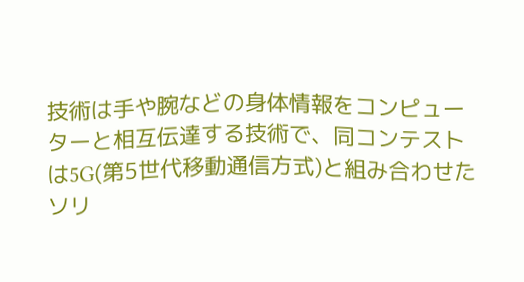技術は手や腕などの身体情報をコンピューターと相互伝達する技術で、同コンテストは5G(第5世代移動通信方式)と組み合わせたソリ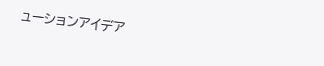ューションアイデア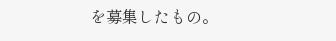を募集したもの。